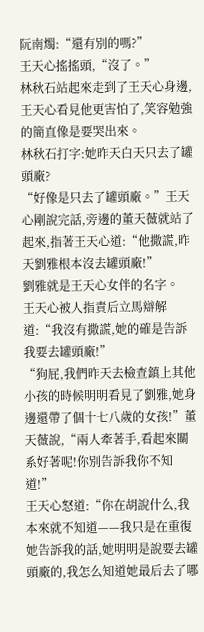阮南燭:“還有別的嗎?”
王天心搖搖頭,“沒了。”
林秋石站起來走到了王天心身邊,王天心看見他更害怕了,笑容勉強的簡直像是要哭出來。
林秋石打字:她昨天白天只去了罐頭廠?
“好像是只去了罐頭廠。”王天心剛說完話,旁邊的董天薇就站了起來,指著王天心道:“他撒謊,昨天劉雅根本沒去罐頭廠!”
劉雅就是王天心女伴的名字。
王天心被人指責后立馬辯解道:“我沒有撒謊,她的確是告訴我要去罐頭廠!”
“狗屁,我們昨天去檢查鎮上其他小孩的時候明明看見了劉雅,她身邊還帶了個十七八歲的女孩!”董天薇說,“兩人牽著手,看起來關系好著呢!你別告訴我你不知道!”
王天心怒道:“你在胡說什么,我本來就不知道——我只是在重復她告訴我的話,她明明是說要去罐頭廠的,我怎么知道她最后去了哪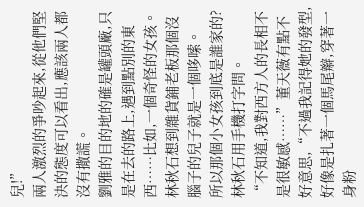兒!”
兩人激烈的爭吵起來,從他們堅決的態度可以看出,應該兩人都沒有撒謊。
劉雅的目的地的確是罐頭廠,只是在去的路上,遇到點別的東西……比如,一個奇怪的女孩。
林秋石想到雜貨鋪老板那個沒腦子的兒子就是一個哆嗦。
所以那個小女孩到底是誰家的?林秋石用手機打字問。
“不知道,我對西方人的長相不是很敏感……”董天薇有點不好意思,“不過我記得她的發型,好像是扎著一個馬尾辮,穿著一身粉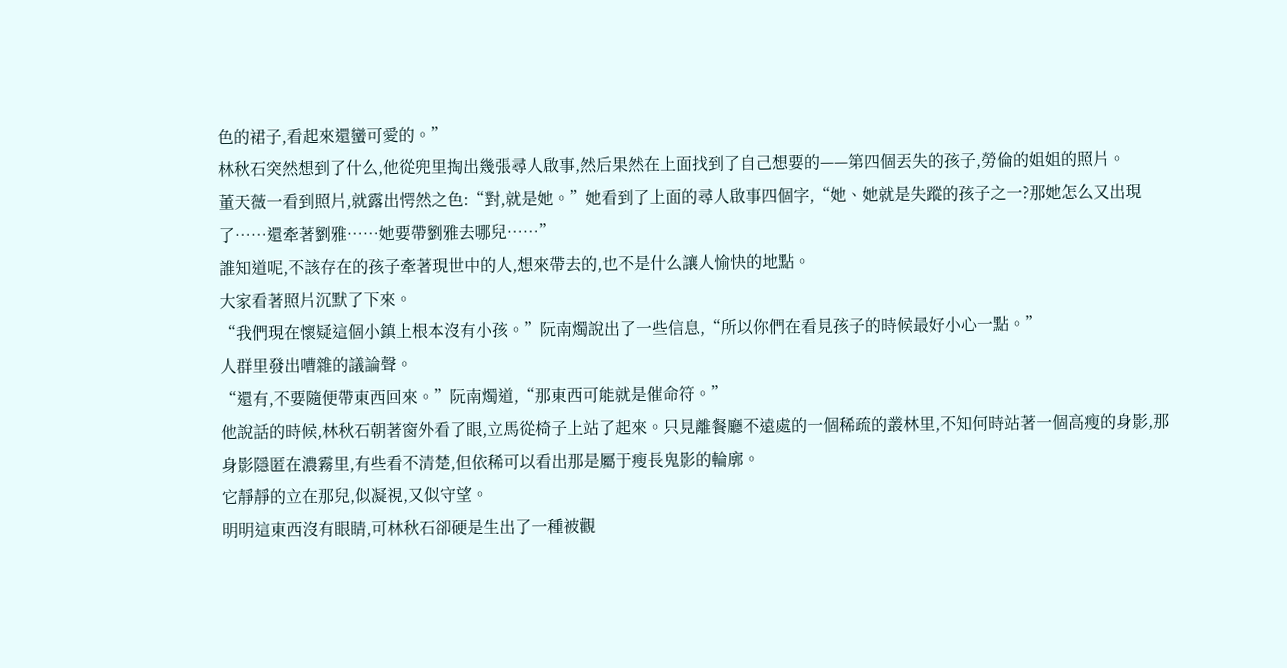色的裙子,看起來還蠻可愛的。”
林秋石突然想到了什么,他從兜里掏出幾張尋人啟事,然后果然在上面找到了自己想要的——第四個丟失的孩子,勞倫的姐姐的照片。
董天薇一看到照片,就露出愕然之色:“對,就是她。”她看到了上面的尋人啟事四個字,“她、她就是失蹤的孩子之一?那她怎么又出現了……還牽著劉雅……她要帶劉雅去哪兒……”
誰知道呢,不該存在的孩子牽著現世中的人,想來帶去的,也不是什么讓人愉快的地點。
大家看著照片沉默了下來。
“我們現在懷疑這個小鎮上根本沒有小孩。”阮南燭說出了一些信息,“所以你們在看見孩子的時候最好小心一點。”
人群里發出嘈雜的議論聲。
“還有,不要隨便帶東西回來。”阮南燭道,“那東西可能就是催命符。”
他說話的時候,林秋石朝著窗外看了眼,立馬從椅子上站了起來。只見離餐廳不遠處的一個稀疏的叢林里,不知何時站著一個高瘦的身影,那身影隱匿在濃霧里,有些看不清楚,但依稀可以看出那是屬于瘦長鬼影的輪廓。
它靜靜的立在那兒,似凝視,又似守望。
明明這東西沒有眼睛,可林秋石卻硬是生出了一種被觀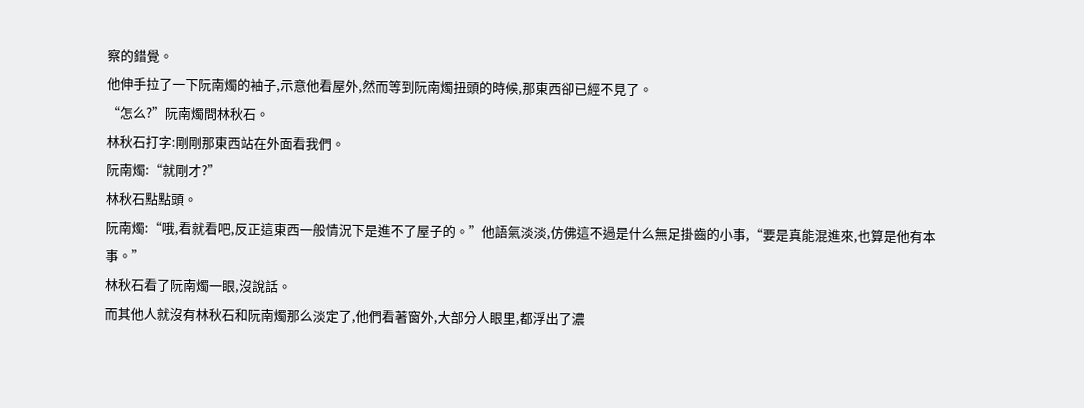察的錯覺。
他伸手拉了一下阮南燭的袖子,示意他看屋外,然而等到阮南燭扭頭的時候,那東西卻已經不見了。
“怎么?”阮南燭問林秋石。
林秋石打字:剛剛那東西站在外面看我們。
阮南燭:“就剛才?”
林秋石點點頭。
阮南燭:“哦,看就看吧,反正這東西一般情況下是進不了屋子的。”他語氣淡淡,仿佛這不過是什么無足掛齒的小事,“要是真能混進來,也算是他有本事。”
林秋石看了阮南燭一眼,沒說話。
而其他人就沒有林秋石和阮南燭那么淡定了,他們看著窗外,大部分人眼里,都浮出了濃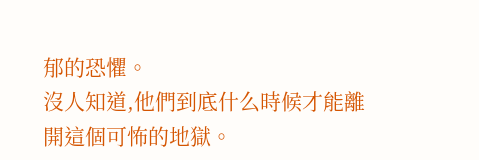郁的恐懼。
沒人知道,他們到底什么時候才能離開這個可怖的地獄。